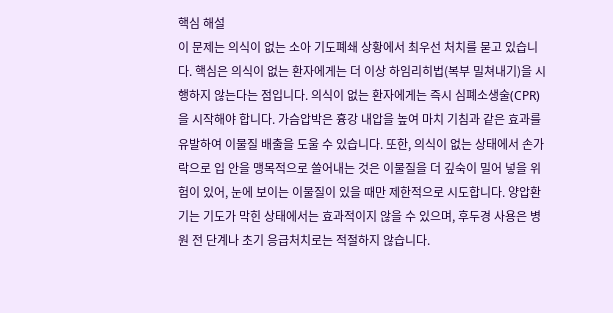핵심 해설
이 문제는 의식이 없는 소아 기도폐쇄 상황에서 최우선 처치를 묻고 있습니다. 핵심은 의식이 없는 환자에게는 더 이상 하임리히법(복부 밀쳐내기)을 시행하지 않는다는 점입니다. 의식이 없는 환자에게는 즉시 심폐소생술(CPR)을 시작해야 합니다. 가슴압박은 흉강 내압을 높여 마치 기침과 같은 효과를 유발하여 이물질 배출을 도울 수 있습니다. 또한, 의식이 없는 상태에서 손가락으로 입 안을 맹목적으로 쓸어내는 것은 이물질을 더 깊숙이 밀어 넣을 위험이 있어, 눈에 보이는 이물질이 있을 때만 제한적으로 시도합니다. 양압환기는 기도가 막힌 상태에서는 효과적이지 않을 수 있으며, 후두경 사용은 병원 전 단계나 초기 응급처치로는 적절하지 않습니다.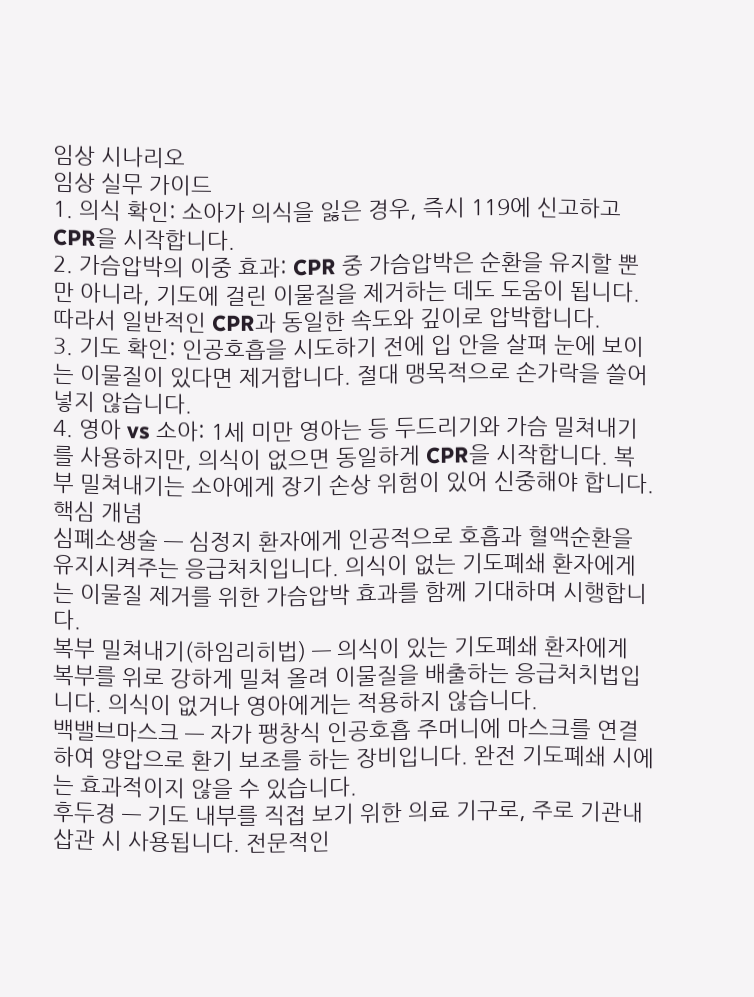임상 시나리오
임상 실무 가이드
1. 의식 확인: 소아가 의식을 잃은 경우, 즉시 119에 신고하고 CPR을 시작합니다.
2. 가슴압박의 이중 효과: CPR 중 가슴압박은 순환을 유지할 뿐만 아니라, 기도에 걸린 이물질을 제거하는 데도 도움이 됩니다. 따라서 일반적인 CPR과 동일한 속도와 깊이로 압박합니다.
3. 기도 확인: 인공호흡을 시도하기 전에 입 안을 살펴 눈에 보이는 이물질이 있다면 제거합니다. 절대 맹목적으로 손가락을 쓸어 넣지 않습니다.
4. 영아 vs 소아: 1세 미만 영아는 등 두드리기와 가슴 밀쳐내기를 사용하지만, 의식이 없으면 동일하게 CPR을 시작합니다. 복부 밀쳐내기는 소아에게 장기 손상 위험이 있어 신중해야 합니다.
핵심 개념
심폐소생술 — 심정지 환자에게 인공적으로 호흡과 혈액순환을 유지시켜주는 응급처치입니다. 의식이 없는 기도폐쇄 환자에게는 이물질 제거를 위한 가슴압박 효과를 함께 기대하며 시행합니다.
복부 밀쳐내기(하임리히법) — 의식이 있는 기도폐쇄 환자에게 복부를 위로 강하게 밀쳐 올려 이물질을 배출하는 응급처치법입니다. 의식이 없거나 영아에게는 적용하지 않습니다.
백밸브마스크 — 자가 팽창식 인공호흡 주머니에 마스크를 연결하여 양압으로 환기 보조를 하는 장비입니다. 완전 기도폐쇄 시에는 효과적이지 않을 수 있습니다.
후두경 — 기도 내부를 직접 보기 위한 의료 기구로, 주로 기관내 삽관 시 사용됩니다. 전문적인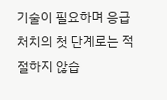기술이 필요하며 응급처치의 첫 단계로는 적절하지 않습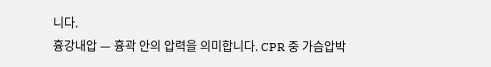니다.
흉강내압 — 흉곽 안의 압력을 의미합니다. CPR 중 가슴압박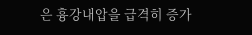은 흉강내압을 급격히 증가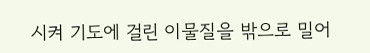시켜 기도에 걸린 이물질을 밖으로 밀어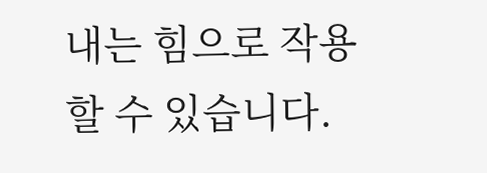내는 힘으로 작용할 수 있습니다.